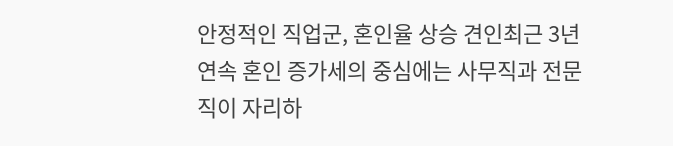안정적인 직업군, 혼인율 상승 견인최근 3년 연속 혼인 증가세의 중심에는 사무직과 전문직이 자리하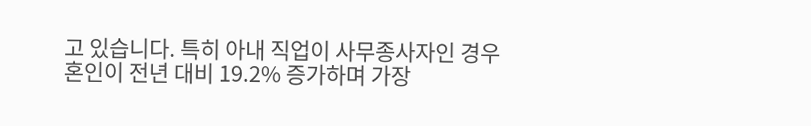고 있습니다. 특히 아내 직업이 사무종사자인 경우 혼인이 전년 대비 19.2% 증가하며 가장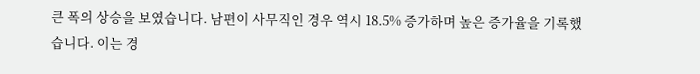큰 폭의 상승을 보였습니다. 남편이 사무직인 경우 역시 18.5% 증가하며 높은 증가율을 기록했습니다. 이는 경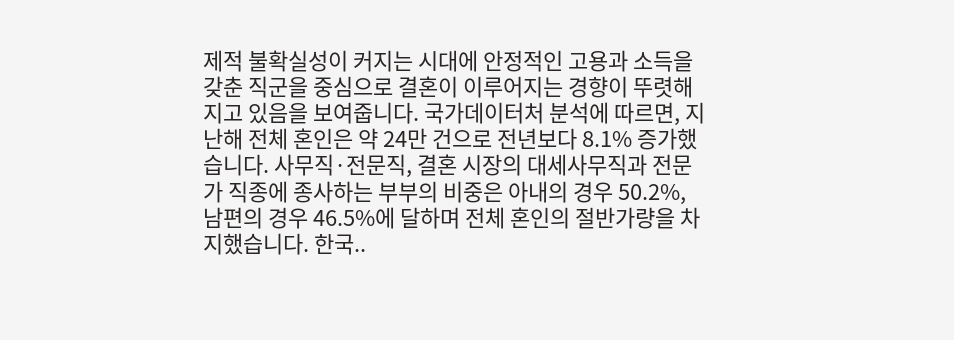제적 불확실성이 커지는 시대에 안정적인 고용과 소득을 갖춘 직군을 중심으로 결혼이 이루어지는 경향이 뚜렷해지고 있음을 보여줍니다. 국가데이터처 분석에 따르면, 지난해 전체 혼인은 약 24만 건으로 전년보다 8.1% 증가했습니다. 사무직·전문직, 결혼 시장의 대세사무직과 전문가 직종에 종사하는 부부의 비중은 아내의 경우 50.2%, 남편의 경우 46.5%에 달하며 전체 혼인의 절반가량을 차지했습니다. 한국..